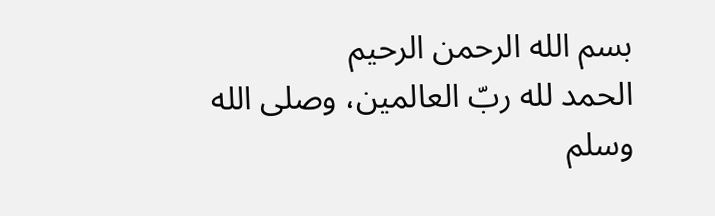بسم الله الرحمن الرحيم
الحمد لله ربّ العالمين، وصلى الله وسلم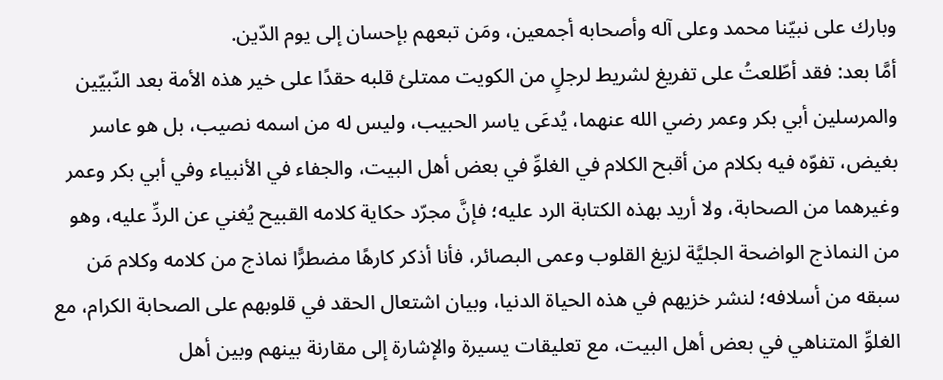وبارك على نبيّنا محمد وعلى آله وأصحابه أجمعين، ومَن تبعهم بإحسان إلى يوم الدّين.
أمَّا بعد: فقد أطّلعتُ على تفريغ لشريط لرجلٍ من الكويت ممتلئ قلبه حقدًا على خير هذه الأمة بعد النّبيّين والمرسلين أبي بكر وعمر رضي الله عنهما، يُدعَى ياسر الحبيب، وليس له من اسمه نصيب، بل هو عاسر بغيض، تفوّه فيه بكلام من أقبح الكلام في الغلوِّ في بعض أهل البيت، والجفاء في الأنبياء وفي أبي بكر وعمر وغيرهما من الصحابة، ولا أريد بهذه الكتابة الرد عليه؛ فإنَّ مجرّد حكاية كلامه القبيح يُغني عن الردِّ عليه، وهو من النماذج الواضحة الجليَّة لزيغ القلوب وعمى البصائر، فأنا أذكر كارهًا مضطرًّا نماذج من كلامه وكلام مَن سبقه من أسلافه؛ لنشر خزيهم في هذه الحياة الدنيا، وبيان اشتعال الحقد في قلوبهم على الصحابة الكرام، مع الغلوِّ المتناهي في بعض أهل البيت، مع تعليقات يسيرة والإشارة إلى مقارنة بينهم وبين أهل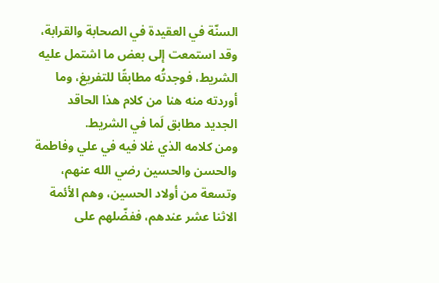السنّة في العقيدة في الصحابة والقرابة، وقد استمعت إلى بعض ما اشتمل عليه الشريط، فوجدتُه مطابقًا للتفريغ، وما أوردته منه هنا من كلام هذا الحاقد الجديد مطابق لَما في الشريط.
ومن كلامه الذي غلا فيه في علي وفاطمة والحسن والحسين رضي الله عنهم، وتسعة من أولاد الحسين، وهم الأئمة الاثنا عشر عندهم، ففضّلهم على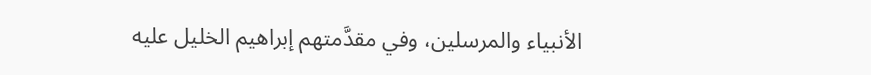الأنبياء والمرسلين، وفي مقدَّمتهم إبراهيم الخليل عليه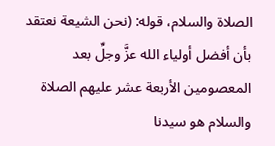الصلاة والسلام، قوله: (نحن الشيعة نعتقد بأن أفضل أولياء الله عزَّ وجلِّ بعد المعصومين الأربعة عشر عليهم الصلاة والسلام هو سيدنا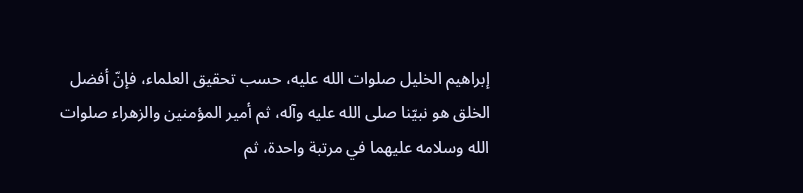إبراهيم الخليل صلوات الله عليه، حسب تحقيق العلماء، فإنّ أفضل الخلق هو نبيّنا صلى الله عليه وآله، ثم أمير المؤمنين والزهراء صلوات الله وسلامه عليهما في مرتبة واحدة، ثم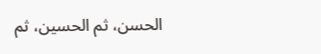الحسن، ثم الحسين، ثم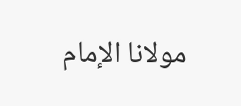مولانا الإمام